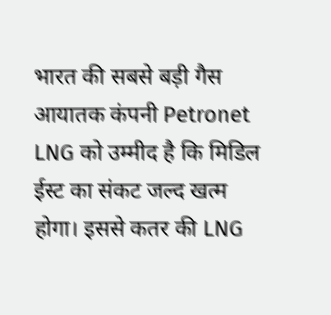भारत की सबसे बड़ी गैस आयातक कंपनी Petronet LNG को उम्मीद है कि मिडिल ईस्ट का संकट जल्द खत्म होगा। इससे कतर की LNG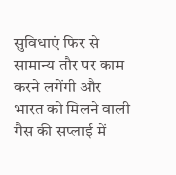सुविधाएं फिर से सामान्य तौर पर काम करने लगेंगी और भारत को मिलने वाली गैस की सप्लाई में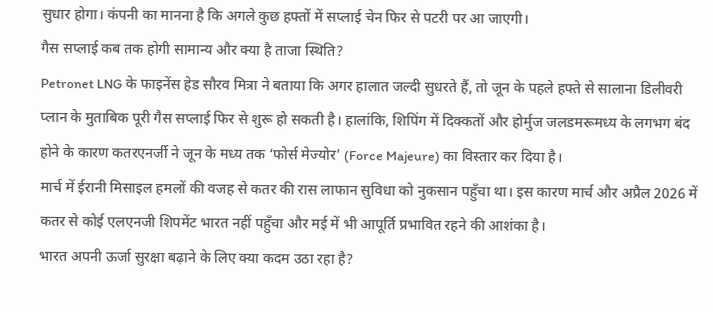सुधार होगा। कंपनी का मानना है कि अगले कुछ हफ्तों में सप्लाई चेन फिर से पटरी पर आ जाएगी।
गैस सप्लाई कब तक होगी सामान्य और क्या है ताजा स्थिति?
Petronet LNG के फाइनेंस हेड सौरव मित्रा ने बताया कि अगर हालात जल्दी सुधरते हैं, तो जून के पहले हफ्ते से सालाना डिलीवरी प्लान के मुताबिक पूरी गैस सप्लाई फिर से शुरू हो सकती है। हालांकि, शिपिंग में दिक्कतों और होर्मुज जलडमरूमध्य के लगभग बंद होने के कारण कतरएनर्जी ने जून के मध्य तक ‘फोर्स मेज्योर’ (Force Majeure) का विस्तार कर दिया है।
मार्च में ईरानी मिसाइल हमलों की वजह से कतर की रास लाफान सुविधा को नुकसान पहुँचा था। इस कारण मार्च और अप्रैल 2026 में कतर से कोई एलएनजी शिपमेंट भारत नहीं पहुँचा और मई में भी आपूर्ति प्रभावित रहने की आशंका है।
भारत अपनी ऊर्जा सुरक्षा बढ़ाने के लिए क्या कदम उठा रहा है?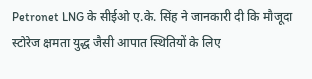Petronet LNG के सीईओ ए.के. सिंह ने जानकारी दी कि मौजूदा स्टोरेज क्षमता युद्ध जैसी आपात स्थितियों के लिए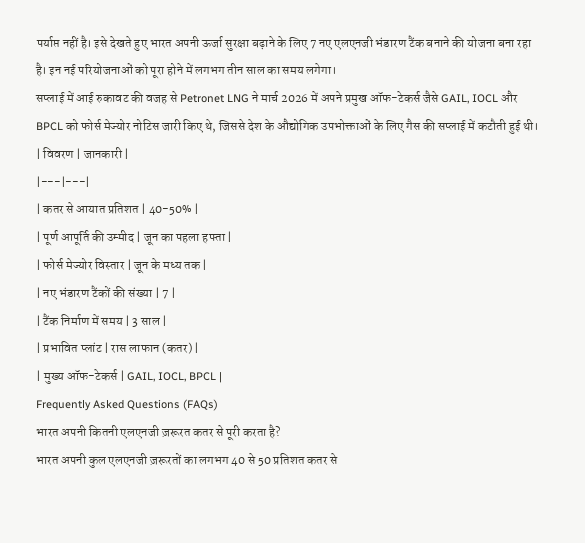पर्याप्त नहीं है। इसे देखते हुए भारत अपनी ऊर्जा सुरक्षा बढ़ाने के लिए 7 नए एलएनजी भंडारण टैंक बनाने की योजना बना रहा है। इन नई परियोजनाओं को पूरा होने में लगभग तीन साल का समय लगेगा।
सप्लाई में आई रुकावट की वजह से Petronet LNG ने मार्च 2026 में अपने प्रमुख ऑफ-टेकर्स जैसे GAIL, IOCL और BPCL को फोर्स मेज्योर नोटिस जारी किए थे, जिससे देश के औद्योगिक उपभोक्ताओं के लिए गैस की सप्लाई में कटौती हुई थी।
| विवरण | जानकारी |
|---|---|
| कतर से आयात प्रतिशत | 40-50% |
| पूर्ण आपूर्ति की उम्मीद | जून का पहला हफ्ता |
| फोर्स मेज्योर विस्तार | जून के मध्य तक |
| नए भंडारण टैंकों की संख्या | 7 |
| टैंक निर्माण में समय | 3 साल |
| प्रभावित प्लांट | रास लाफान (कतर) |
| मुख्य ऑफ-टेकर्स | GAIL, IOCL, BPCL |
Frequently Asked Questions (FAQs)
भारत अपनी कितनी एलएनजी ज़रूरत कतर से पूरी करता है?
भारत अपनी कुल एलएनजी ज़रूरतों का लगभग 40 से 50 प्रतिशत कतर से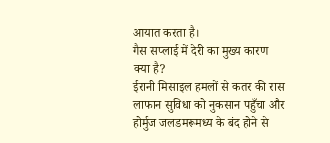आयात करता है।
गैस सप्लाई में देरी का मुख्य कारण क्या है?
ईरानी मिसाइल हमलों से कतर की रास लाफान सुविधा को नुकसान पहुँचा और होर्मुज जलडमरूमध्य के बंद होने से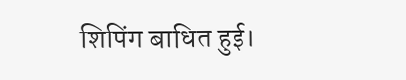शिपिंग बाधित हुई।